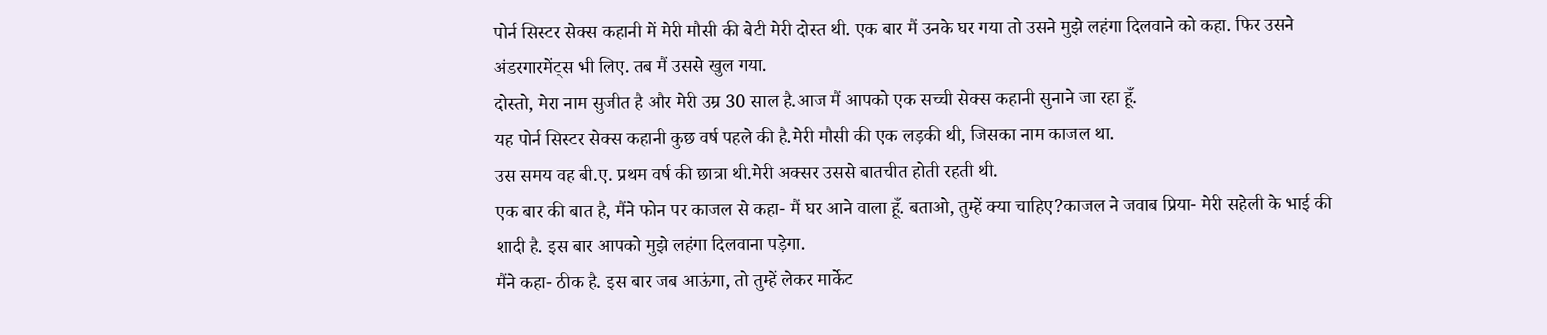पोर्न सिस्टर सेक्स कहानी में मेरी मौसी की बेटी मेरी दोस्त थी. एक बार मैं उनके घर गया तो उसने मुझे लहंगा दिलवाने को कहा. फिर उसने अंडरगारमेंट्स भी लिए. तब मैं उससे खुल गया.
दोस्तो, मेरा नाम सुजीत है और मेरी उम्र 30 साल है.आज मैं आपको एक सच्ची सेक्स कहानी सुनाने जा रहा हूँ.
यह पोर्न सिस्टर सेक्स कहानी कुछ वर्ष पहले की है.मेरी मौसी की एक लड़की थी, जिसका नाम काजल था.
उस समय वह बी.ए. प्रथम वर्ष की छात्रा थी.मेरी अक्सर उससे बातचीत होती रहती थी.
एक बार की बात है, मैंने फोन पर काजल से कहा- मैं घर आने वाला हूँ. बताओ, तुम्हें क्या चाहिए?काजल ने जवाब प्रिया- मेरी सहेली के भाई की शादी है. इस बार आपको मुझे लहंगा दिलवाना पड़ेगा.
मैंने कहा- ठीक है. इस बार जब आऊंगा, तो तुम्हें लेकर मार्केट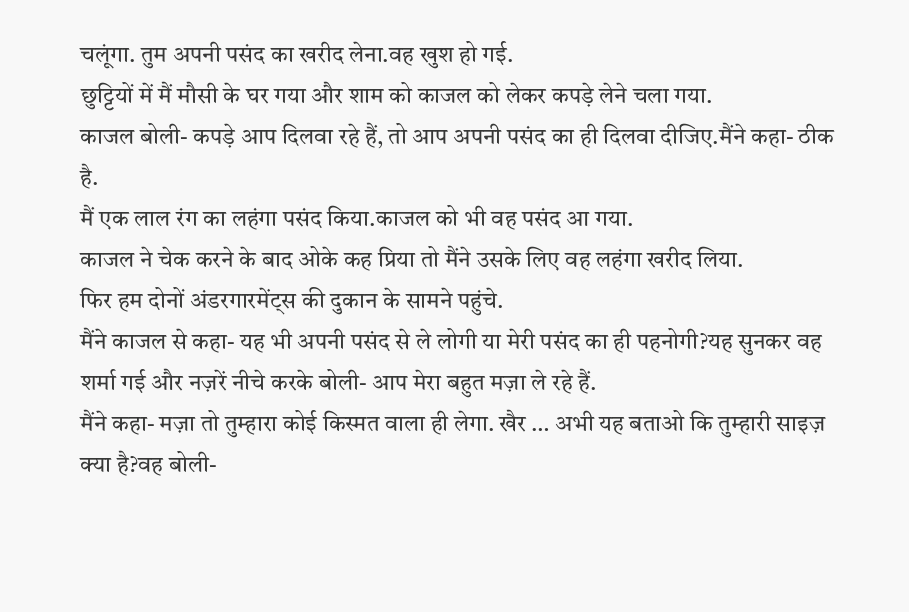चलूंगा. तुम अपनी पसंद का खरीद लेना.वह खुश हो गई.
छुट्टियों में मैं मौसी के घर गया और शाम को काजल को लेकर कपड़े लेने चला गया.
काजल बोली- कपड़े आप दिलवा रहे हैं, तो आप अपनी पसंद का ही दिलवा दीजिए.मैंने कहा- ठीक है.
मैं एक लाल रंग का लहंगा पसंद किया.काजल को भी वह पसंद आ गया.
काजल ने चेक करने के बाद ओके कह प्रिया तो मैंने उसके लिए वह लहंगा खरीद लिया.
फिर हम दोनों अंडरगारमेंट्स की दुकान के सामने पहुंचे.
मैंने काजल से कहा- यह भी अपनी पसंद से ले लोगी या मेरी पसंद का ही पहनोगी?यह सुनकर वह शर्मा गई और नज़रें नीचे करके बोली- आप मेरा बहुत मज़ा ले रहे हैं.
मैंने कहा- मज़ा तो तुम्हारा कोई किस्मत वाला ही लेगा. खैर … अभी यह बताओ कि तुम्हारी साइज़ क्या है?वह बोली-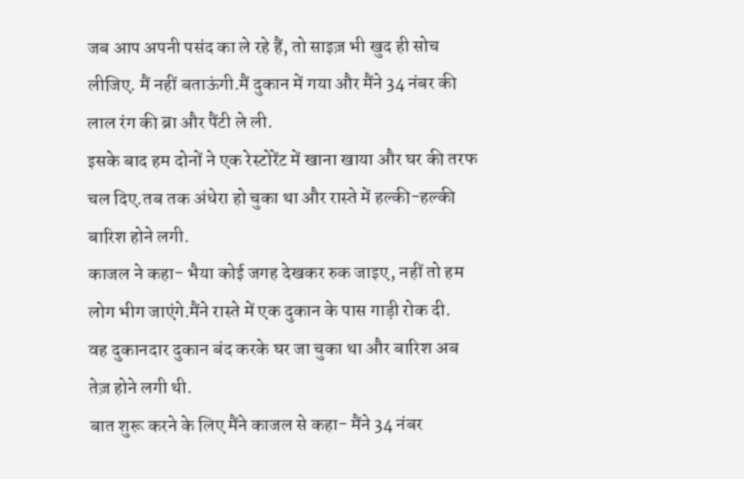जब आप अपनी पसंद का ले रहे हैं, तो साइज़ भी खुद ही सोच लीजिए. मैं नहीं बताऊंगी.मैं दुकान में गया और मैंने 34 नंबर की लाल रंग की ब्रा और पैंटी ले ली.
इसके बाद हम दोनों ने एक रेस्टोरेंट में खाना खाया और घर की तरफ चल दिए.तब तक अंधेरा हो चुका था और रास्ते में हल्की-हल्की बारिश होने लगी.
काजल ने कहा- भैया कोई जगह देखकर रुक जाइए, नहीं तो हम लोग भीग जाएंगे.मैंने रास्ते में एक दुकान के पास गाड़ी रोक दी.
वह दुकानदार दुकान बंद करके घर जा चुका था और बारिश अब तेज़ होने लगी थी.
बात शुरू करने के लिए मैंने काजल से कहा- मैंने 34 नंबर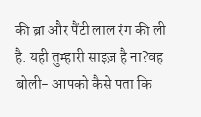की ब्रा और पैंटी लाल रंग की ली है. यही तुम्हारी साइज़ है ना?वह बोली- आपको कैसे पता कि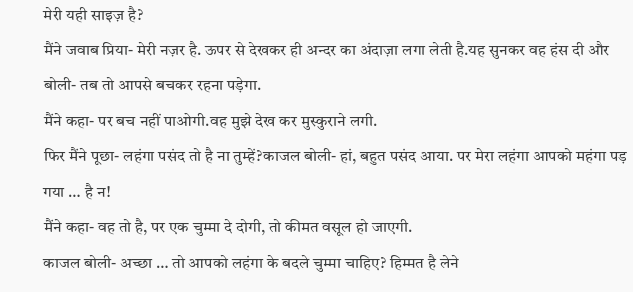मेरी यही साइज़ है?
मैंने जवाब प्रिया- मेरी नज़र है. ऊपर से देखकर ही अन्दर का अंदाज़ा लगा लेती है.यह सुनकर वह हंस दी और बोली- तब तो आपसे बचकर रहना पड़ेगा.
मैंने कहा- पर बच नहीं पाओगी.वह मुझे देख कर मुस्कुराने लगी.
फिर मैंने पूछा- लहंगा पसंद तो है ना तुम्हें?काजल बोली- हां, बहुत पसंद आया. पर मेरा लहंगा आपको महंगा पड़ गया … है न!
मैंने कहा- वह तो है, पर एक चुम्मा दे दोगी, तो कीमत वसूल हो जाएगी.
काजल बोली- अच्छा … तो आपको लहंगा के बदले चुम्मा चाहिए? हिम्मत है लेने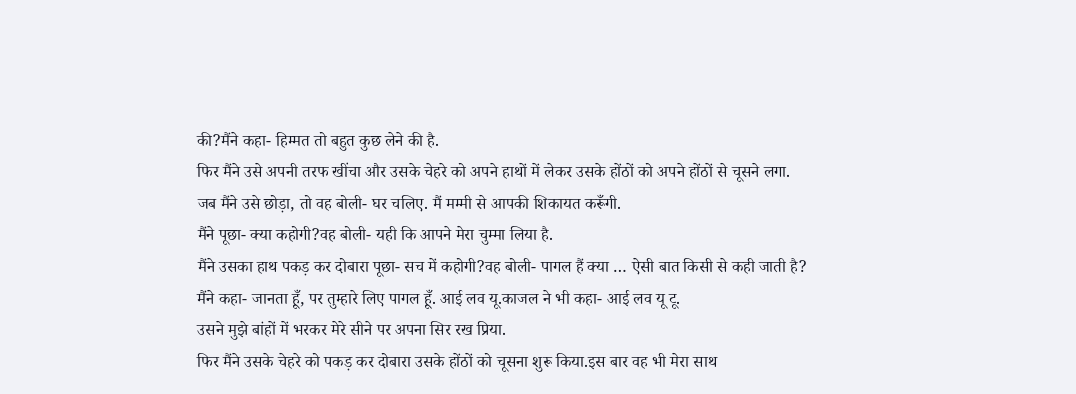की?मैंने कहा- हिम्मत तो बहुत कुछ लेने की है.
फिर मैंने उसे अपनी तरफ खींचा और उसके चेहरे को अपने हाथों में लेकर उसके होंठों को अपने होंठों से चूसने लगा.
जब मैंने उसे छोड़ा, तो वह बोली- घर चलिए. मैं मम्मी से आपकी शिकायत करूँगी.
मैंने पूछा- क्या कहोगी?वह बोली- यही कि आपने मेरा चुम्मा लिया है.
मैंने उसका हाथ पकड़ कर दोबारा पूछा- सच में कहोगी?वह बोली- पागल हैं क्या … ऐसी बात किसी से कही जाती है?
मैंने कहा- जानता हूँ, पर तुम्हारे लिए पागल हूँ. आई लव यू.काजल ने भी कहा- आई लव यू टू.
उसने मुझे बांहों में भरकर मेरे सीने पर अपना सिर रख प्रिया.
फिर मैंने उसके चेहरे को पकड़ कर दोबारा उसके होंठों को चूसना शुरू किया.इस बार वह भी मेरा साथ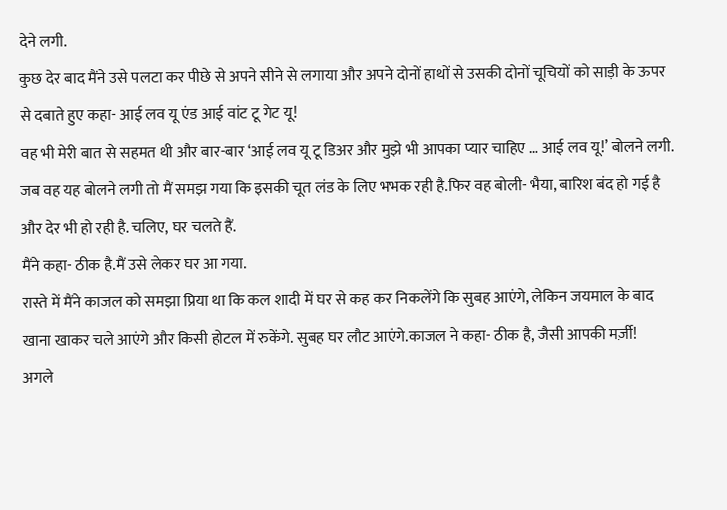देने लगी.
कुछ देर बाद मैंने उसे पलटा कर पीछे से अपने सीने से लगाया और अपने दोनों हाथों से उसकी दोनों चूचियों को साड़ी के ऊपर से दबाते हुए कहा- आई लव यू एंड आई वांट टू गेट यू!
वह भी मेरी बात से सहमत थी और बार-बार ‘आई लव यू टू डिअर और मुझे भी आपका प्यार चाहिए … आई लव यू!’ बोलने लगी.
जब वह यह बोलने लगी तो मैं समझ गया कि इसकी चूत लंड के लिए भभक रही है.फिर वह बोली- भैया, बारिश बंद हो गई है और देर भी हो रही है. चलिए, घर चलते हैं.
मैंने कहा- ठीक है.मैं उसे लेकर घर आ गया.
रास्ते में मैंने काजल को समझा प्रिया था कि कल शादी में घर से कह कर निकलेंगे कि सुबह आएंगे, लेकिन जयमाल के बाद खाना खाकर चले आएंगे और किसी होटल में रुकेंगे. सुबह घर लौट आएंगे.काजल ने कहा- ठीक है, जैसी आपकी मर्ज़ी!
अगले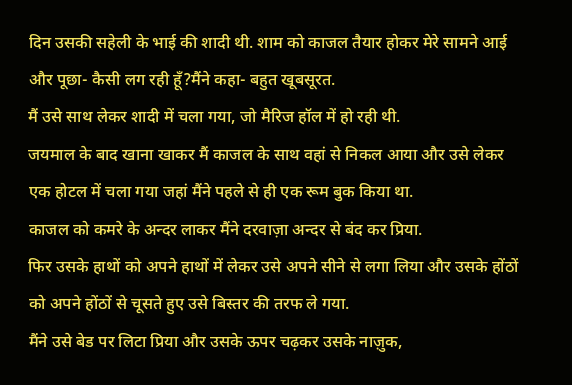दिन उसकी सहेली के भाई की शादी थी. शाम को काजल तैयार होकर मेरे सामने आई और पूछा- कैसी लग रही हूँ?मैंने कहा- बहुत खूबसूरत.
मैं उसे साथ लेकर शादी में चला गया, जो मैरिज हॉल में हो रही थी.
जयमाल के बाद खाना खाकर मैं काजल के साथ वहां से निकल आया और उसे लेकर एक होटल में चला गया जहां मैंने पहले से ही एक रूम बुक किया था.
काजल को कमरे के अन्दर लाकर मैंने दरवाज़ा अन्दर से बंद कर प्रिया.
फिर उसके हाथों को अपने हाथों में लेकर उसे अपने सीने से लगा लिया और उसके होंठों को अपने होंठों से चूसते हुए उसे बिस्तर की तरफ ले गया.
मैंने उसे बेड पर लिटा प्रिया और उसके ऊपर चढ़कर उसके नाज़ुक,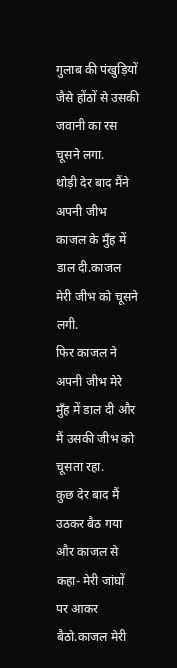गुलाब की पंखुड़ियों जैसे होंठों से उसकी जवानी का रस चूसने लगा.
थोड़ी देर बाद मैंने अपनी जीभ काजल के मुँह में डाल दी.काजल मेरी जीभ को चूसने लगी.
फिर काजल ने अपनी जीभ मेरे मुँह में डाल दी और मैं उसकी जीभ को चूसता रहा.
कुछ देर बाद मैं उठकर बैठ गया और काजल से कहा- मेरी जांघों पर आकर बैठो.काजल मेरी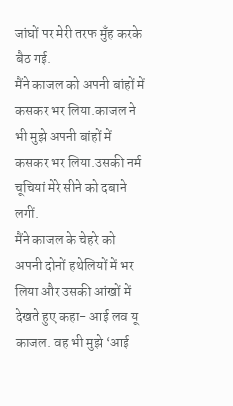जांघों पर मेरी तरफ मुँह करके बैठ गई.
मैंने काजल को अपनी बांहों में कसकर भर लिया.काजल ने भी मुझे अपनी बांहों में कसकर भर लिया.उसकी नर्म चूचियां मेरे सीने को दबाने लगीं.
मैंने काजल के चेहरे को अपनी दोनों हथेलियों में भर लिया और उसकी आंखों में देखते हुए कहा- आई लव यू काजल. वह भी मुझे ‘आई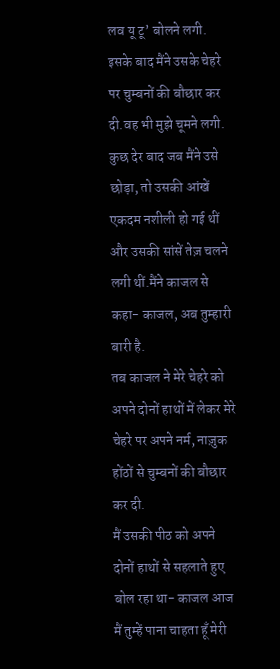लव यू टू’ बोलने लगी.
इसके बाद मैंने उसके चेहरे पर चुम्बनों की बौछार कर दी.वह भी मुझे चूमने लगी.
कुछ देर बाद जब मैंने उसे छोड़ा, तो उसकी आंखें एकदम नशीली हो गई थीं और उसकी सांसें तेज़ चलने लगी थीं.मैंने काजल से कहा- काजल, अब तुम्हारी बारी है.
तब काजल ने मेरे चेहरे को अपने दोनों हाथों में लेकर मेरे चेहरे पर अपने नर्म, नाज़ुक होंठों से चुम्बनों की बौछार कर दी.
मैं उसकी पीठ को अपने दोनों हाथों से सहलाते हुए बोल रहा था- काजल आज मैं तुम्हें पाना चाहता हूँ मेरी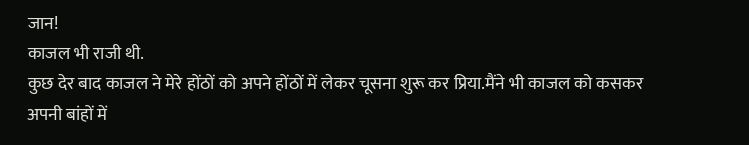जान!
काजल भी राजी थी.
कुछ देर बाद काजल ने मेरे होंठों को अपने होंठों में लेकर चूसना शुरू कर प्रिया.मैंने भी काजल को कसकर अपनी बांहों में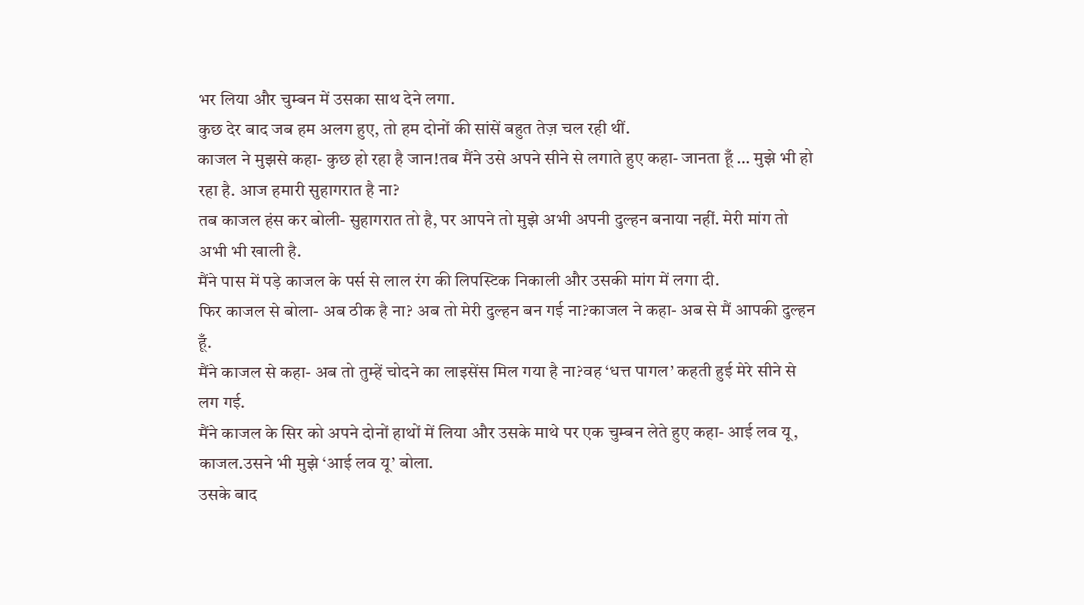भर लिया और चुम्बन में उसका साथ देने लगा.
कुछ देर बाद जब हम अलग हुए, तो हम दोनों की सांसें बहुत तेज़ चल रही थीं.
काजल ने मुझसे कहा- कुछ हो रहा है जान!तब मैंने उसे अपने सीने से लगाते हुए कहा- जानता हूँ … मुझे भी हो रहा है. आज हमारी सुहागरात है ना?
तब काजल हंस कर बोली- सुहागरात तो है, पर आपने तो मुझे अभी अपनी दुल्हन बनाया नहीं. मेरी मांग तो अभी भी खाली है.
मैंने पास में पड़े काजल के पर्स से लाल रंग की लिपस्टिक निकाली और उसकी मांग में लगा दी.
फिर काजल से बोला- अब ठीक है ना? अब तो मेरी दुल्हन बन गई ना?काजल ने कहा- अब से मैं आपकी दुल्हन हूँ.
मैंने काजल से कहा- अब तो तुम्हें चोदने का लाइसेंस मिल गया है ना?वह ‘धत्त पागल’ कहती हुई मेरे सीने से लग गई.
मैंने काजल के सिर को अपने दोनों हाथों में लिया और उसके माथे पर एक चुम्बन लेते हुए कहा- आई लव यू, काजल.उसने भी मुझे ‘आई लव यू’ बोला.
उसके बाद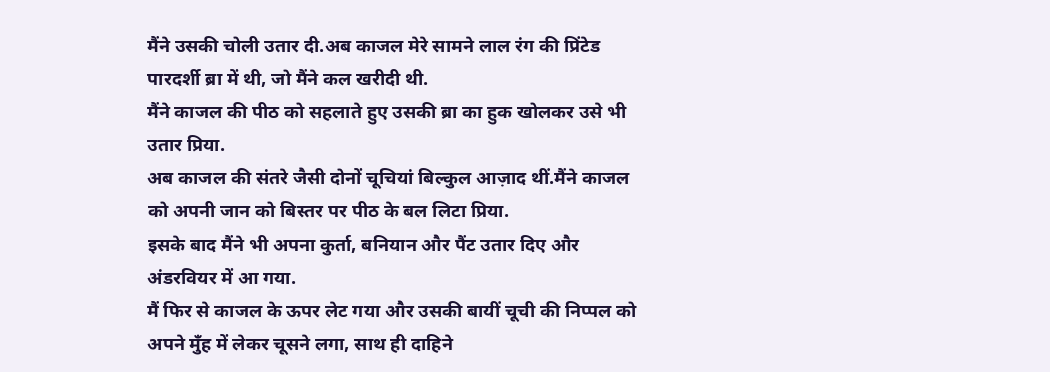मैंने उसकी चोली उतार दी.अब काजल मेरे सामने लाल रंग की प्रिंटेड पारदर्शी ब्रा में थी, जो मैंने कल खरीदी थी.
मैंने काजल की पीठ को सहलाते हुए उसकी ब्रा का हुक खोलकर उसे भी उतार प्रिया.
अब काजल की संतरे जैसी दोनों चूचियां बिल्कुल आज़ाद थीं.मैंने काजल को अपनी जान को बिस्तर पर पीठ के बल लिटा प्रिया.
इसके बाद मैंने भी अपना कुर्ता, बनियान और पैंट उतार दिए और अंडरवियर में आ गया.
मैं फिर से काजल के ऊपर लेट गया और उसकी बायीं चूची की निप्पल को अपने मुँह में लेकर चूसने लगा, साथ ही दाहिने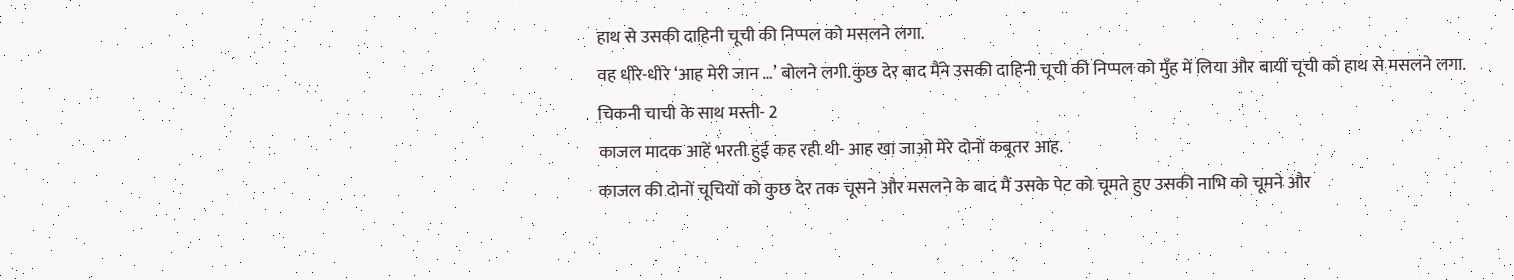हाथ से उसकी दाहिनी चूची की निप्पल को मसलने लगा.
वह धीरे-धीरे ‘आह मेरी जान …’ बोलने लगी.कुछ देर बाद मैंने उसकी दाहिनी चूची की निप्पल को मुँह में लिया और बायीं चूची को हाथ से मसलने लगा.
चिकनी चाची के साथ मस्ती- 2
काजल मादक आहें भरती हुई कह रही थी- आह खा जाओ मेरे दोनों कबूतर आह.
काजल की दोनों चूचियों को कुछ देर तक चूसने और मसलने के बाद मैं उसके पेट को चूमते हुए उसकी नाभि को चूमने और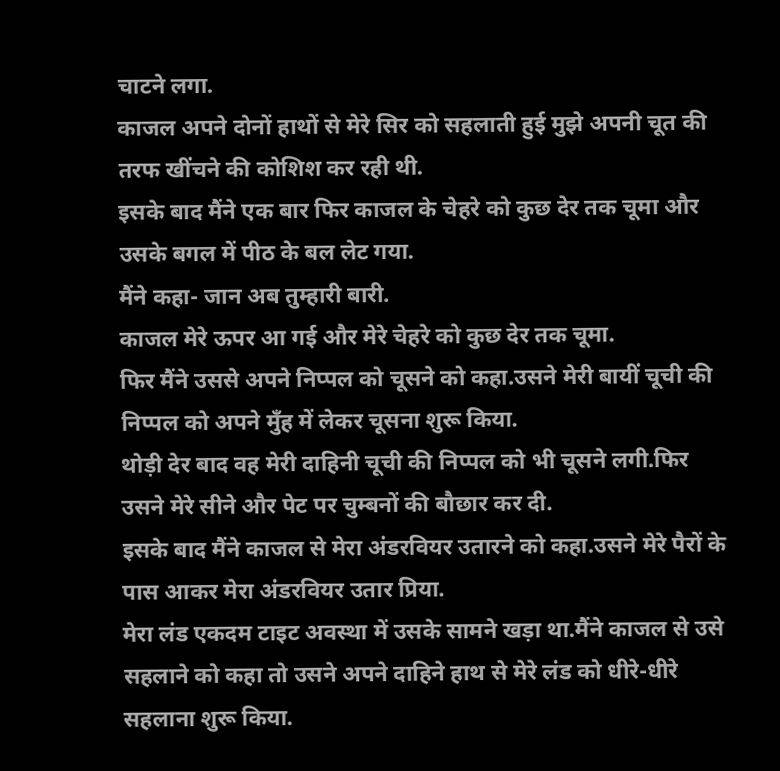चाटने लगा.
काजल अपने दोनों हाथों से मेरे सिर को सहलाती हुई मुझे अपनी चूत की तरफ खींचने की कोशिश कर रही थी.
इसके बाद मैंने एक बार फिर काजल के चेहरे को कुछ देर तक चूमा और उसके बगल में पीठ के बल लेट गया.
मैंने कहा- जान अब तुम्हारी बारी.
काजल मेरे ऊपर आ गई और मेरे चेहरे को कुछ देर तक चूमा.
फिर मैंने उससे अपने निप्पल को चूसने को कहा.उसने मेरी बायीं चूची की निप्पल को अपने मुँह में लेकर चूसना शुरू किया.
थोड़ी देर बाद वह मेरी दाहिनी चूची की निप्पल को भी चूसने लगी.फिर उसने मेरे सीने और पेट पर चुम्बनों की बौछार कर दी.
इसके बाद मैंने काजल से मेरा अंडरवियर उतारने को कहा.उसने मेरे पैरों के पास आकर मेरा अंडरवियर उतार प्रिया.
मेरा लंड एकदम टाइट अवस्था में उसके सामने खड़ा था.मैंने काजल से उसे सहलाने को कहा तो उसने अपने दाहिने हाथ से मेरे लंड को धीरे-धीरे सहलाना शुरू किया.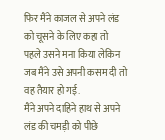फिर मैंने काजल से अपने लंड को चूसने के लिए कहा तो पहले उसने मना किया लेकिन जब मैंने उसे अपनी कसम दी तो वह तैयार हो गई.
मैंने अपने दाहिने हाथ से अपने लंड की चमड़ी को पीछे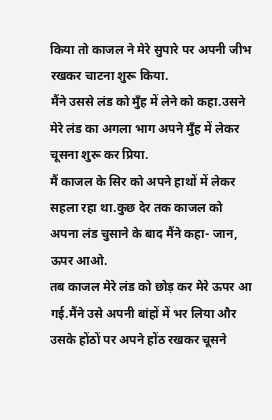किया तो काजल ने मेरे सुपारे पर अपनी जीभ रखकर चाटना शुरू किया.
मैंने उससे लंड को मुँह में लेने को कहा.उसने मेरे लंड का अगला भाग अपने मुँह में लेकर चूसना शुरू कर प्रिया.
मैं काजल के सिर को अपने हाथों में लेकर सहला रहा था.कुछ देर तक काजल को अपना लंड चुसाने के बाद मैंने कहा- जान, ऊपर आओ.
तब काजल मेरे लंड को छोड़ कर मेरे ऊपर आ गई.मैंने उसे अपनी बांहों में भर लिया और उसके होंठों पर अपने होंठ रखकर चूसने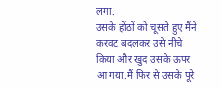लगा.
उसके होंठों को चूसते हुए मैंने करवट बदलकर उसे नीचे किया और खुद उसके ऊपर आ गया.मैं फिर से उसके पूरे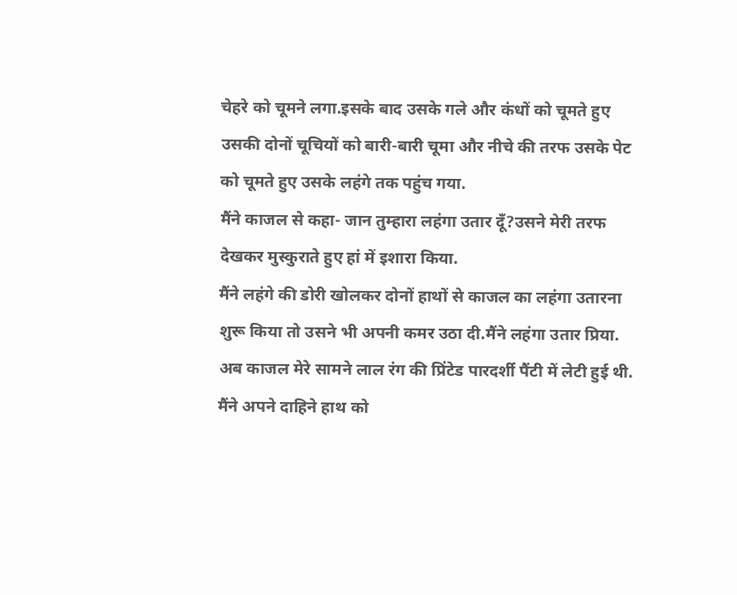चेहरे को चूमने लगा.इसके बाद उसके गले और कंधों को चूमते हुए उसकी दोनों चूचियों को बारी-बारी चूमा और नीचे की तरफ उसके पेट को चूमते हुए उसके लहंगे तक पहुंच गया.
मैंने काजल से कहा- जान तुम्हारा लहंगा उतार दूँ?उसने मेरी तरफ देखकर मुस्कुराते हुए हां में इशारा किया.
मैंने लहंगे की डोरी खोलकर दोनों हाथों से काजल का लहंगा उतारना शुरू किया तो उसने भी अपनी कमर उठा दी.मैंने लहंगा उतार प्रिया.
अब काजल मेरे सामने लाल रंग की प्रिंटेड पारदर्शी पैंटी में लेटी हुई थी.
मैंने अपने दाहिने हाथ को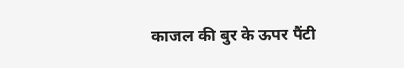काजल की बुर के ऊपर पैंटी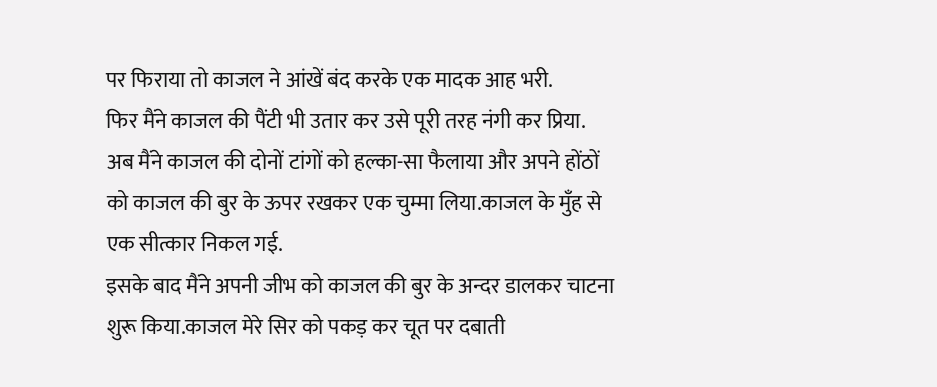पर फिराया तो काजल ने आंखें बंद करके एक मादक आह भरी.
फिर मैंने काजल की पैंटी भी उतार कर उसे पूरी तरह नंगी कर प्रिया.
अब मैंने काजल की दोनों टांगों को हल्का-सा फैलाया और अपने होंठों को काजल की बुर के ऊपर रखकर एक चुम्मा लिया.काजल के मुँह से एक सीत्कार निकल गई.
इसके बाद मैंने अपनी जीभ को काजल की बुर के अन्दर डालकर चाटना शुरू किया.काजल मेरे सिर को पकड़ कर चूत पर दबाती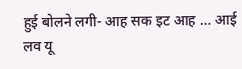हुई बोलने लगी- आह सक इट आह … आई लव यू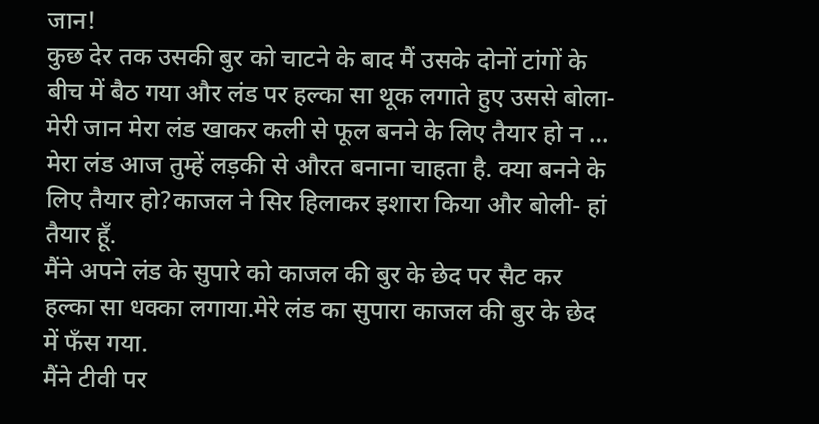जान!
कुछ देर तक उसकी बुर को चाटने के बाद मैं उसके दोनों टांगों के बीच में बैठ गया और लंड पर हल्का सा थूक लगाते हुए उससे बोला- मेरी जान मेरा लंड खाकर कली से फूल बनने के लिए तैयार हो न … मेरा लंड आज तुम्हें लड़की से औरत बनाना चाहता है. क्या बनने के लिए तैयार हो?काजल ने सिर हिलाकर इशारा किया और बोली- हां तैयार हूँ.
मैंने अपने लंड के सुपारे को काजल की बुर के छेद पर सैट कर हल्का सा धक्का लगाया.मेरे लंड का सुपारा काजल की बुर के छेद में फँस गया.
मैंने टीवी पर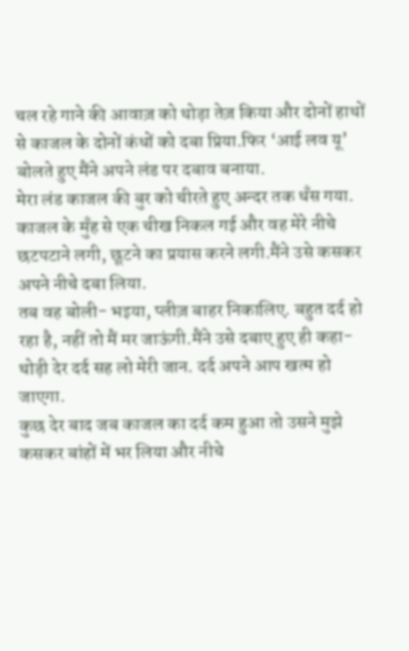चल रहे गाने की आवाज़ को थोड़ा तेज़ किया और दोनों हाथों से काजल के दोनों कंधों को दबा प्रिया.फिर ‘आई लव यू’ बोलते हुए मैंने अपने लंड पर दबाव बनाया.
मेरा लंड काजल की बुर को चीरते हुए अन्दर तक धँस गया.
काजल के मुँह से एक चीख निकल गई और वह मेरे नीचे छटपटाने लगी, छूटने का प्रयास करने लगी.मैंने उसे कसकर अपने नीचे दबा लिया.
तब वह बोली- भइया, प्लीज़ बाहर निकालिए. बहुत दर्द हो रहा है, नहीं तो मैं मर जाऊंगी.मैंने उसे दबाए हुए ही कहा- थोड़ी देर दर्द सह लो मेरी जान. दर्द अपने आप खत्म हो जाएगा.
कुछ देर बाद जब काजल का दर्द कम हुआ तो उसने मुझे कसकर बांहों में भर लिया और नीचे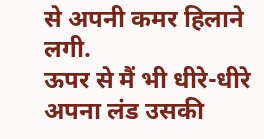से अपनी कमर हिलाने लगी.
ऊपर से मैं भी धीरे-धीरे अपना लंड उसकी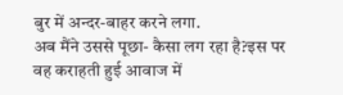बुर में अन्दर-बाहर करने लगा.
अब मैंने उससे पूछा- कैसा लग रहा है?इस पर वह कराहती हुई आवाज में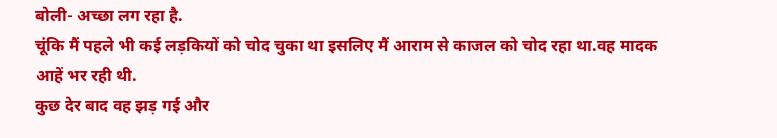बोली- अच्छा लग रहा है.
चूंकि मैं पहले भी कई लड़कियों को चोद चुका था इसलिए मैं आराम से काजल को चोद रहा था.वह मादक आहें भर रही थी.
कुछ देर बाद वह झड़ गई और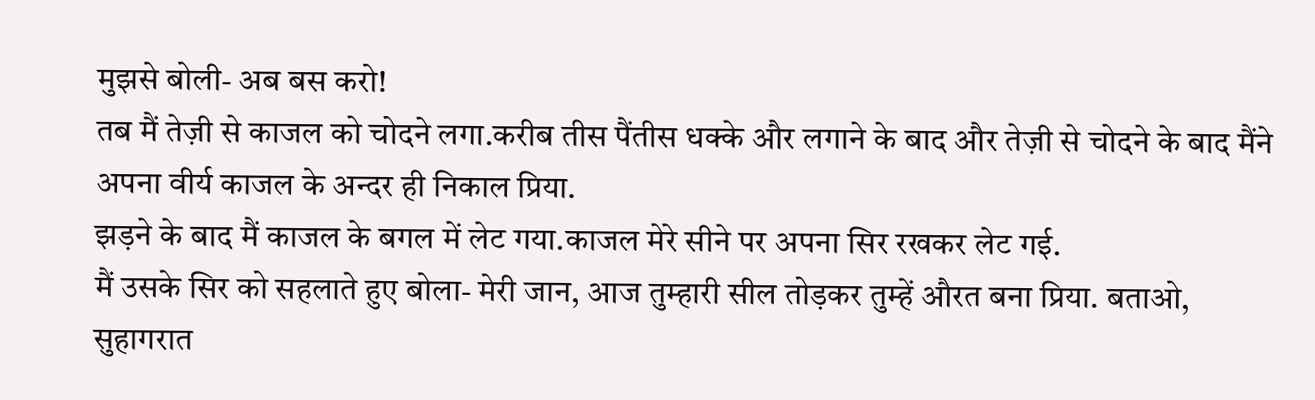मुझसे बोली- अब बस करो!
तब मैं तेज़ी से काजल को चोदने लगा.करीब तीस पैंतीस धक्के और लगाने के बाद और तेज़ी से चोदने के बाद मैंने अपना वीर्य काजल के अन्दर ही निकाल प्रिया.
झड़ने के बाद मैं काजल के बगल में लेट गया.काजल मेरे सीने पर अपना सिर रखकर लेट गई.
मैं उसके सिर को सहलाते हुए बोला- मेरी जान, आज तुम्हारी सील तोड़कर तुम्हें औरत बना प्रिया. बताओ, सुहागरात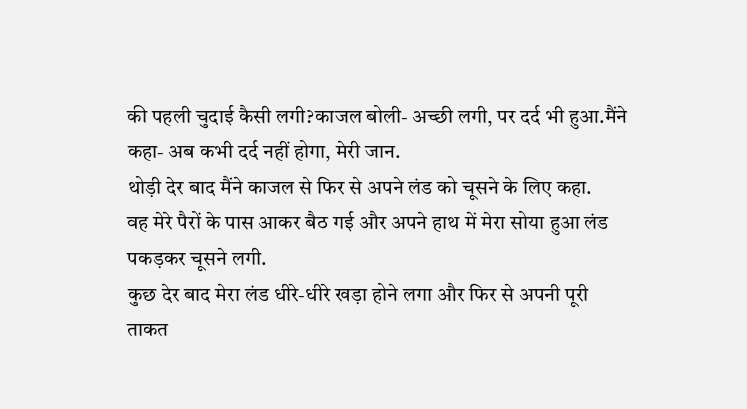की पहली चुदाई कैसी लगी?काजल बोली- अच्छी लगी, पर दर्द भी हुआ.मैंने कहा- अब कभी दर्द नहीं होगा, मेरी जान.
थोड़ी देर बाद मैंने काजल से फिर से अपने लंड को चूसने के लिए कहा.
वह मेरे पैरों के पास आकर बैठ गई और अपने हाथ में मेरा सोया हुआ लंड पकड़कर चूसने लगी.
कुछ देर बाद मेरा लंड धीरे-धीरे खड़ा होने लगा और फिर से अपनी पूरी ताकत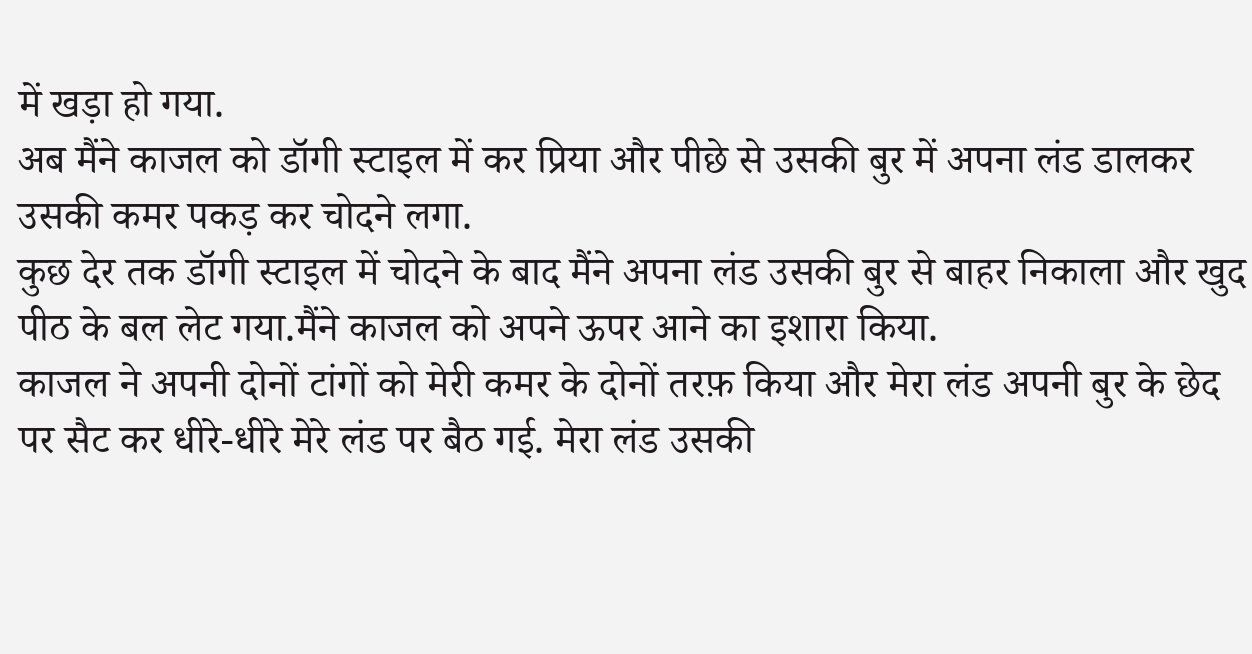में खड़ा हो गया.
अब मैंने काजल को डॉगी स्टाइल में कर प्रिया और पीछे से उसकी बुर में अपना लंड डालकर उसकी कमर पकड़ कर चोदने लगा.
कुछ देर तक डॉगी स्टाइल में चोदने के बाद मैंने अपना लंड उसकी बुर से बाहर निकाला और खुद पीठ के बल लेट गया.मैंने काजल को अपने ऊपर आने का इशारा किया.
काजल ने अपनी दोनों टांगों को मेरी कमर के दोनों तरफ़ किया और मेरा लंड अपनी बुर के छेद पर सैट कर धीरे-धीरे मेरे लंड पर बैठ गई. मेरा लंड उसकी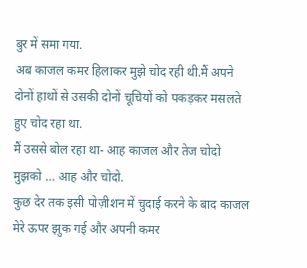बुर में समा गया.
अब काजल कमर हिलाकर मुझे चोद रही थी.मैं अपने दोनों हाथों से उसकी दोनों चूचियों को पकड़कर मसलते हुए चोद रहा था.
मैं उससे बोल रहा था- आह काजल और तेज चोदो मुझको … आह और चोदो.
कुछ देर तक इसी पोज़ीशन में चुदाई करने के बाद काजल मेरे ऊपर झुक गई और अपनी कमर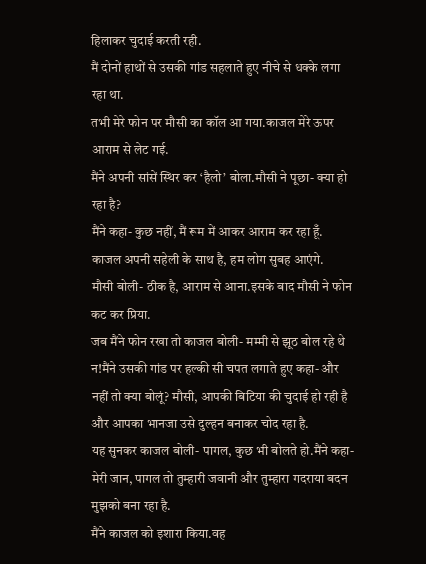हिलाकर चुदाई करती रही.
मैं दोनों हाथों से उसकी गांड सहलाते हुए नीचे से धक्के लगा रहा था.
तभी मेरे फोन पर मौसी का कॉल आ गया.काजल मेरे ऊपर आराम से लेट गई.
मैंने अपनी सांसें स्थिर कर ‘हैलो’ बोला.मौसी ने पूछा- क्या हो रहा है?
मैंने कहा- कुछ नहीं, मैं रूम में आकर आराम कर रहा हूँ. काजल अपनी सहेली के साथ है, हम लोग सुबह आएंगे.
मौसी बोली- ठीक है, आराम से आना.इसके बाद मौसी ने फोन कट कर प्रिया.
जब मैंने फोन रखा तो काजल बोली- मम्मी से झूठ बोल रहे थे न!मैंने उसकी गांड पर हल्की सी चपत लगाते हुए कहा- और नहीं तो क्या बोलूं? मौसी, आपकी बिटिया की चुदाई हो रही है और आपका भानजा उसे दुल्हन बनाकर चोद रहा है.
यह सुनकर काजल बोली- पागल, कुछ भी बोलते हो.मैंने कहा- मेरी जान, पागल तो तुम्हारी जवानी और तुम्हारा गदराया बदन मुझको बना रहा है.
मैंने काजल को इशारा किया.वह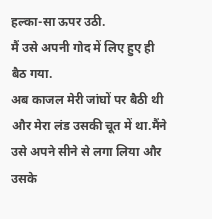हल्का-सा ऊपर उठी.
मैं उसे अपनी गोद में लिए हुए ही बैठ गया.
अब काजल मेरी जांघों पर बैठी थी और मेरा लंड उसकी चूत में था.मैंने उसे अपने सीने से लगा लिया और उसके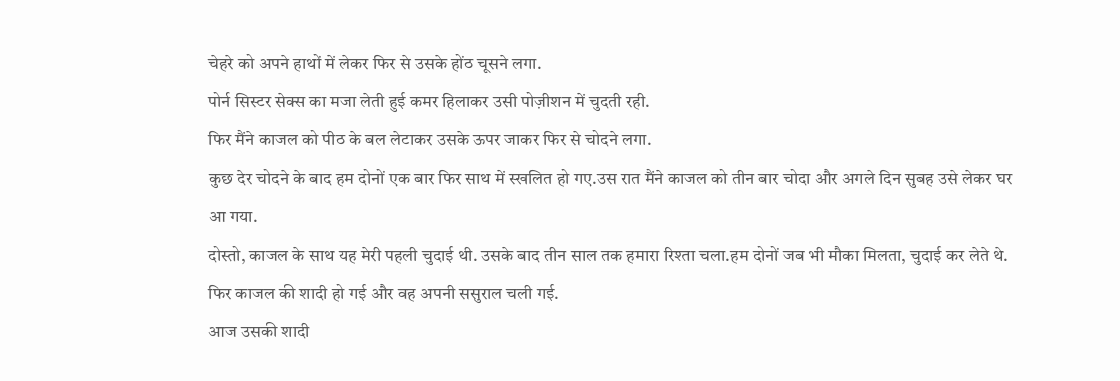चेहरे को अपने हाथों में लेकर फिर से उसके होंठ चूसने लगा.
पोर्न सिस्टर सेक्स का मजा लेती हुई कमर हिलाकर उसी पोज़ीशन में चुदती रही.
फिर मैंने काजल को पीठ के बल लेटाकर उसके ऊपर जाकर फिर से चोदने लगा.
कुछ देर चोदने के बाद हम दोनों एक बार फिर साथ में स्खलित हो गए.उस रात मैंने काजल को तीन बार चोदा और अगले दिन सुबह उसे लेकर घर आ गया.
दोस्तो, काजल के साथ यह मेरी पहली चुदाई थी. उसके बाद तीन साल तक हमारा रिश्ता चला.हम दोनों जब भी मौका मिलता, चुदाई कर लेते थे.
फिर काजल की शादी हो गई और वह अपनी ससुराल चली गई.
आज उसकी शादी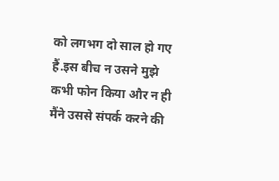को लगभग दो साल हो गए हैं.इस बीच न उसने मुझे कभी फोन किया और न ही मैंने उससे संपर्क करने की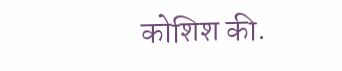कोशिश की.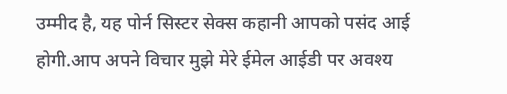उम्मीद है, यह पोर्न सिस्टर सेक्स कहानी आपको पसंद आई होगी.आप अपने विचार मुझे मेरे ईमेल आईडी पर अवश्य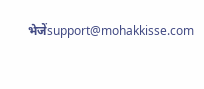भेजेंsupport@mohakkisse.com